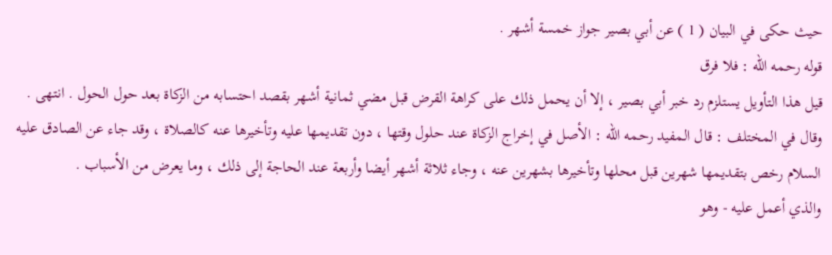حيث حكى في البيان ( 1 ) عن أبي بصير جواز خمسة أشهر .
قوله رحمه الله : فلا فرق
قيل هذا التأويل يستلزم رد خبر أبي بصير ، إلا أن يحمل ذلك على كراهة القرض قبل مضي ثمانية أشهر بقصد احتسابه من الزكاة بعد حول الحول . انتهى .
وقال في المختلف : قال المفيد رحمه الله : الأصل في إخراج الزكاة عند حلول وقتها ، دون تقديمها عليه وتأخيرها عنه كالصلاة ، وقد جاء عن الصادق عليه السلام رخص بتقديمها شهرين قبل محلها وتأخيرها بشهرين عنه ، وجاء ثلاثة أشهر أيضا وأربعة عند الحاجة إلى ذلك ، وما يعرض من الأسباب .
والذي أعمل عليه - وهو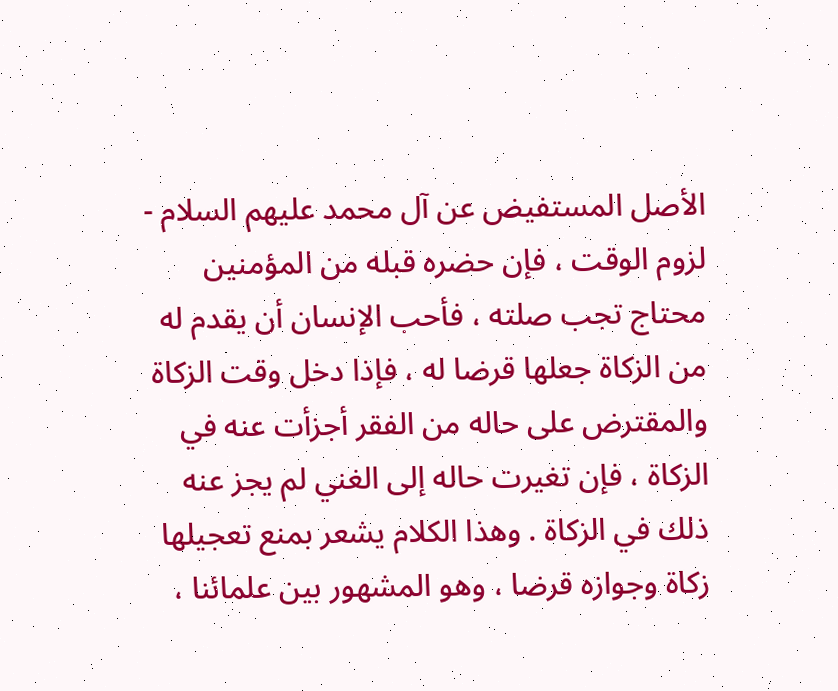الأصل المستفيض عن آل محمد عليهم السلام - لزوم الوقت ، فإن حضره قبله من المؤمنين محتاج تجب صلته ، فأحب الإنسان أن يقدم له من الزكاة جعلها قرضا له ، فإذا دخل وقت الزكاة والمقترض على حاله من الفقر أجزأت عنه في الزكاة ، فإن تغيرت حاله إلى الغني لم يجز عنه ذلك في الزكاة . وهذا الكلام يشعر بمنع تعجيلها زكاة وجوازه قرضا ، وهو المشهور بين علمائنا ،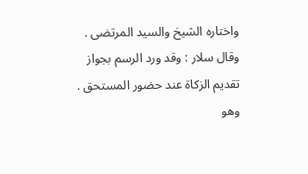واختاره الشيخ والسيد المرتضى .
وقال سلار : وقد ورد الرسم بجواز تقديم الزكاة عند حضور المستحق . وهو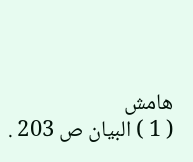هامش
( 1 ) البيان ص 203 .